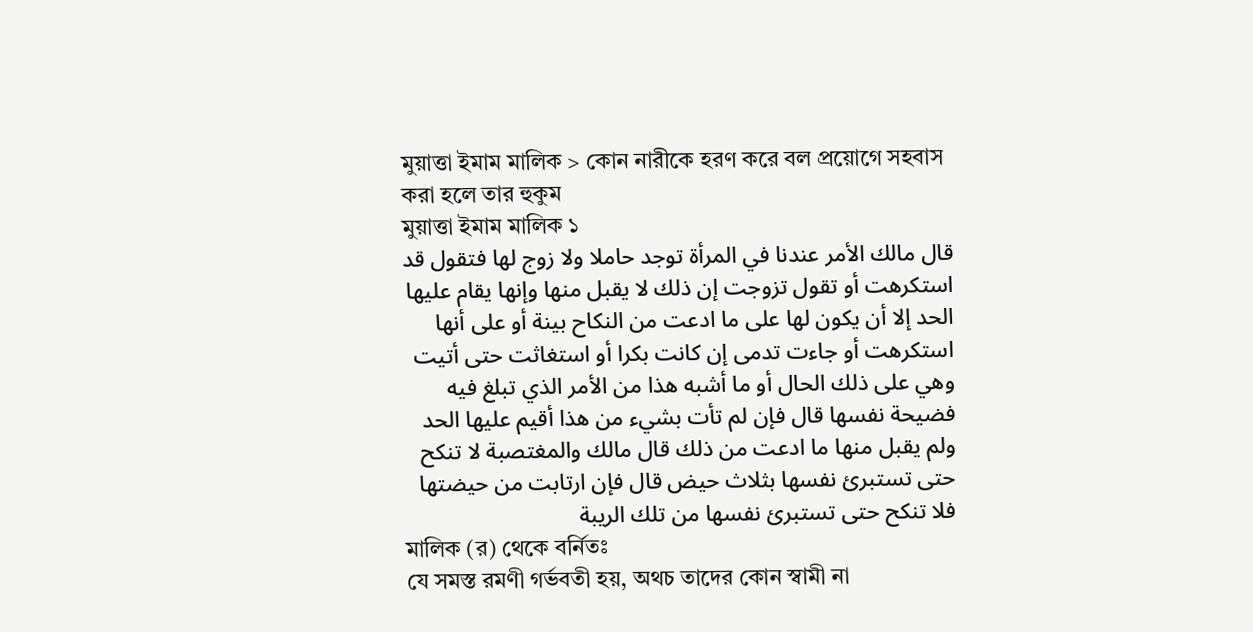মুয়াত্তা ইমাম মালিক > কোন নারীকে হরণ করে বল প্রয়োগে সহবাস করা হলে তার হুকুম
মুয়াত্তা ইমাম মালিক ১
قال مالك الأمر عندنا في المرأة توجد حاملا ولا زوج لها فتقول قد استكرهت أو تقول تزوجت إن ذلك لا يقبل منها وإنها يقام عليها الحد إلا أن يكون لها على ما ادعت من النكاح بينة أو على أنها استكرهت أو جاءت تدمى إن كانت بكرا أو استغاثت حتى أتيت وهي على ذلك الحال أو ما أشبه هذا من الأمر الذي تبلغ فيه فضيحة نفسها قال فإن لم تأت بشيء من هذا أقيم عليها الحد ولم يقبل منها ما ادعت من ذلك قال مالك والمغتصبة لا تنكح حتى تستبرئ نفسها بثلاث حيض قال فإن ارتابت من حيضتها فلا تنكح حتى تستبرئ نفسها من تلك الريبة
মালিক (র) থেকে বর্নিতঃ
যে সমস্ত রমণী গর্ভবতী হয়, অথচ তাদের কোন স্বামী না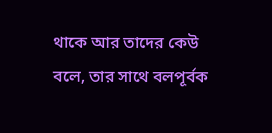থাকে আর তাদের কেউ বলে, তার সাথে বলপূর্বক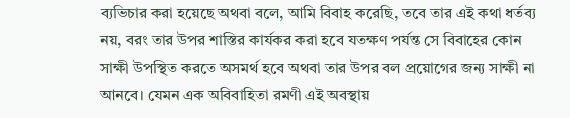ব্যভিচার করা হয়েছে অথবা বলে, আমি বিবাহ করেছি, তবে তার এই কথা ধর্তব্য নয়, বরং তার উপর শাস্তির কার্যকর করা হবে যতক্ষণ পর্যন্ত সে বিবাহের কোন সাক্ষী উপস্থিত করতে অসমর্থ হবে অথবা তার উপর বল প্রয়োগের জন্য সাক্ষী না আনবে। যেমন এক অবিবাহিতা রমণী এই অবস্থায়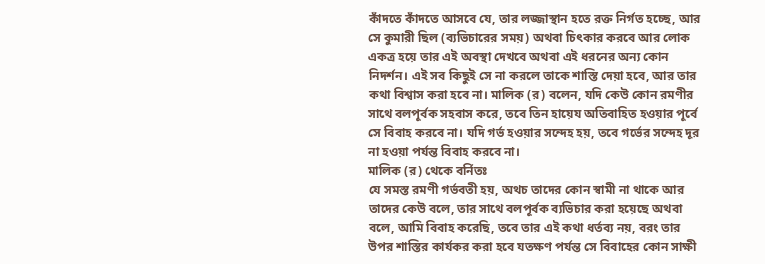কাঁদতে কাঁদতে আসবে যে, তার লজ্জাস্থান হতে রক্ত নির্গত হচ্ছে, আর সে কুমারী ছিল (ব্যভিচারের সময়) অথবা চিৎকার করবে আর লোক একত্র হয়ে তার এই অবস্থা দেখবে অথবা এই ধরনের অন্য কোন নিদর্শন। এই সব কিছুই সে না করলে তাকে শাস্তি দেয়া হবে, আর তার কথা বিশ্বাস করা হবে না। মালিক (র) বলেন, যদি কেউ কোন রমণীর সাথে বলপূর্বক সহবাস করে, তবে তিন হায়েয অতিবাহিত হওয়ার পূর্বে সে বিবাহ করবে না। যদি গর্ভ হওয়ার সন্দেহ হয়, তবে গর্ভের সন্দেহ দূর না হওয়া পর্যন্ত বিবাহ করবে না।
মালিক (র) থেকে বর্নিতঃ
যে সমস্ত রমণী গর্ভবতী হয়, অথচ তাদের কোন স্বামী না থাকে আর তাদের কেউ বলে, তার সাথে বলপূর্বক ব্যভিচার করা হয়েছে অথবা বলে, আমি বিবাহ করেছি, তবে তার এই কথা ধর্তব্য নয়, বরং তার উপর শাস্তির কার্যকর করা হবে যতক্ষণ পর্যন্ত সে বিবাহের কোন সাক্ষী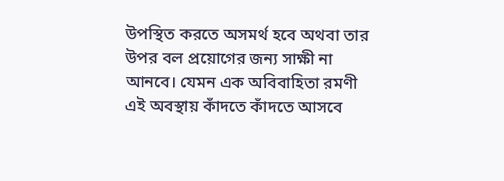উপস্থিত করতে অসমর্থ হবে অথবা তার উপর বল প্রয়োগের জন্য সাক্ষী না আনবে। যেমন এক অবিবাহিতা রমণী এই অবস্থায় কাঁদতে কাঁদতে আসবে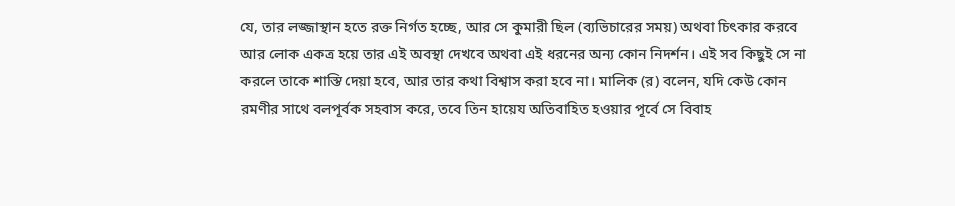যে, তার লজ্জাস্থান হতে রক্ত নির্গত হচ্ছে, আর সে কুমারী ছিল (ব্যভিচারের সময়) অথবা চিৎকার করবে আর লোক একত্র হয়ে তার এই অবস্থা দেখবে অথবা এই ধরনের অন্য কোন নিদর্শন। এই সব কিছুই সে না করলে তাকে শাস্তি দেয়া হবে, আর তার কথা বিশ্বাস করা হবে না। মালিক (র) বলেন, যদি কেউ কোন রমণীর সাথে বলপূর্বক সহবাস করে, তবে তিন হায়েয অতিবাহিত হওয়ার পূর্বে সে বিবাহ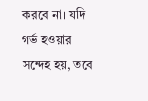করবে না। যদি গর্ভ হওয়ার সন্দেহ হয়, তবে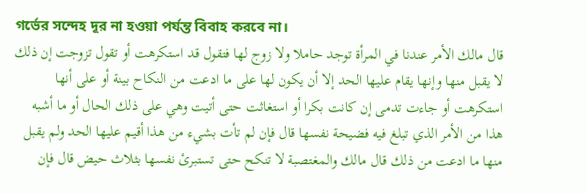গর্ভের সন্দেহ দূর না হওয়া পর্যন্ত বিবাহ করবে না।
قال مالك الأمر عندنا في المرأة توجد حاملا ولا زوج لها فتقول قد استكرهت أو تقول تزوجت إن ذلك لا يقبل منها وإنها يقام عليها الحد إلا أن يكون لها على ما ادعت من النكاح بينة أو على أنها استكرهت أو جاءت تدمى إن كانت بكرا أو استغاثت حتى أتيت وهي على ذلك الحال أو ما أشبه هذا من الأمر الذي تبلغ فيه فضيحة نفسها قال فإن لم تأت بشيء من هذا أقيم عليها الحد ولم يقبل منها ما ادعت من ذلك قال مالك والمغتصبة لا تنكح حتى تستبرئ نفسها بثلاث حيض قال فإن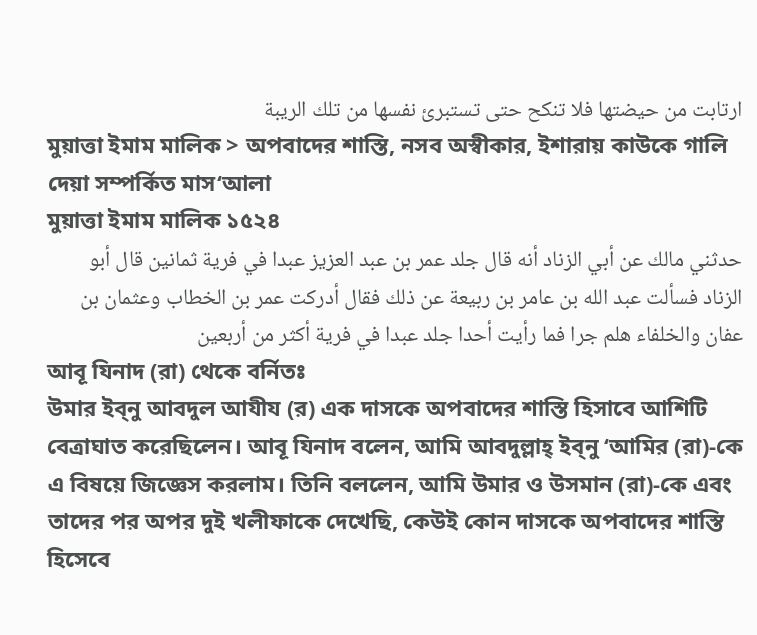ارتابت من حيضتها فلا تنكح حتى تستبرئ نفسها من تلك الريبة
মুয়াত্তা ইমাম মালিক > অপবাদের শাস্তি, নসব অস্বীকার, ইশারায় কাউকে গালি দেয়া সম্পর্কিত মাস‘আলা
মুয়াত্তা ইমাম মালিক ১৫২৪
حدثني مالك عن أبي الزناد أنه قال جلد عمر بن عبد العزيز عبدا في فرية ثمانين قال أبو الزناد فسألت عبد الله بن عامر بن ربيعة عن ذلك فقال أدركت عمر بن الخطاب وعثمان بن عفان والخلفاء هلم جرا فما رأيت أحدا جلد عبدا في فرية أكثر من أربعين
আবূ যিনাদ (রা) থেকে বর্নিতঃ
উমার ইব্নু আবদুল আযীয (র) এক দাসকে অপবাদের শাস্তি হিসাবে আশিটি বেত্রাঘাত করেছিলেন। আবূ যিনাদ বলেন, আমি আবদুল্লাহ্ ইব্নু ‘আমির (রা)-কে এ বিষয়ে জিজ্ঞেস করলাম। তিনি বললেন, আমি উমার ও উসমান (রা)-কে এবং তাদের পর অপর দুই খলীফাকে দেখেছি, কেউই কোন দাসকে অপবাদের শাস্তি হিসেবে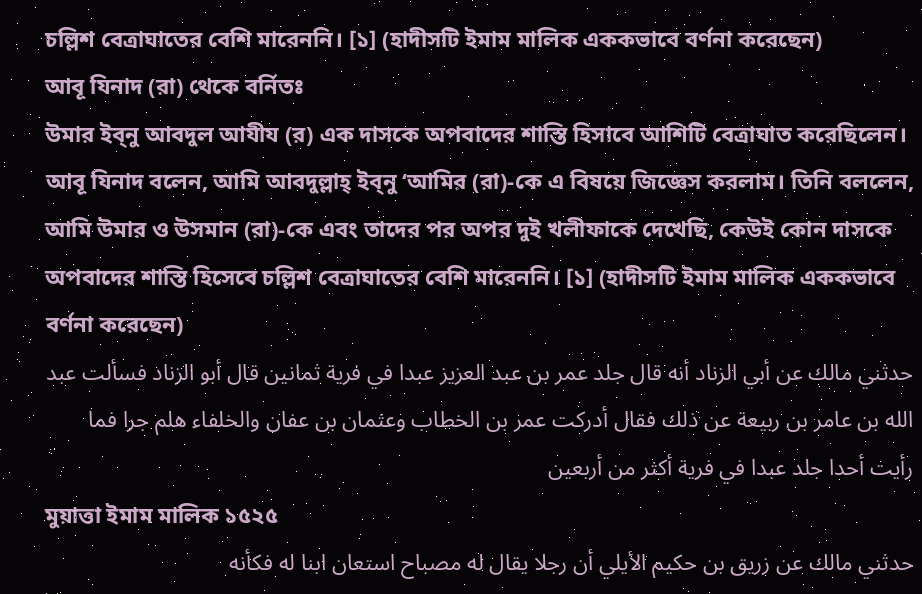চল্লিশ বেত্রাঘাতের বেশি মারেননি। [১] (হাদীসটি ইমাম মালিক এককভাবে বর্ণনা করেছেন)
আবূ যিনাদ (রা) থেকে বর্নিতঃ
উমার ইব্নু আবদুল আযীয (র) এক দাসকে অপবাদের শাস্তি হিসাবে আশিটি বেত্রাঘাত করেছিলেন। আবূ যিনাদ বলেন, আমি আবদুল্লাহ্ ইব্নু ‘আমির (রা)-কে এ বিষয়ে জিজ্ঞেস করলাম। তিনি বললেন, আমি উমার ও উসমান (রা)-কে এবং তাদের পর অপর দুই খলীফাকে দেখেছি, কেউই কোন দাসকে অপবাদের শাস্তি হিসেবে চল্লিশ বেত্রাঘাতের বেশি মারেননি। [১] (হাদীসটি ইমাম মালিক এককভাবে বর্ণনা করেছেন)
حدثني مالك عن أبي الزناد أنه قال جلد عمر بن عبد العزيز عبدا في فرية ثمانين قال أبو الزناد فسألت عبد الله بن عامر بن ربيعة عن ذلك فقال أدركت عمر بن الخطاب وعثمان بن عفان والخلفاء هلم جرا فما رأيت أحدا جلد عبدا في فرية أكثر من أربعين
মুয়াত্তা ইমাম মালিক ১৫২৫
حدثني مالك عن زريق بن حكيم الأيلي أن رجلا يقال له مصباح استعان ابنا له فكأنه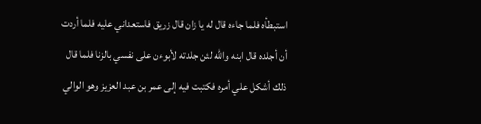استبطأه فلما جاءه قال له يا زان قال زريق فاستعداني عليه فلما أردت أن أجلده قال ابنه والله لئن جلدته لأبوءن على نفسي بالزنا فلما قال ذلك أشكل علي أمره فكتبت فيه إلى عمر بن عبد العزيز وهو الوالي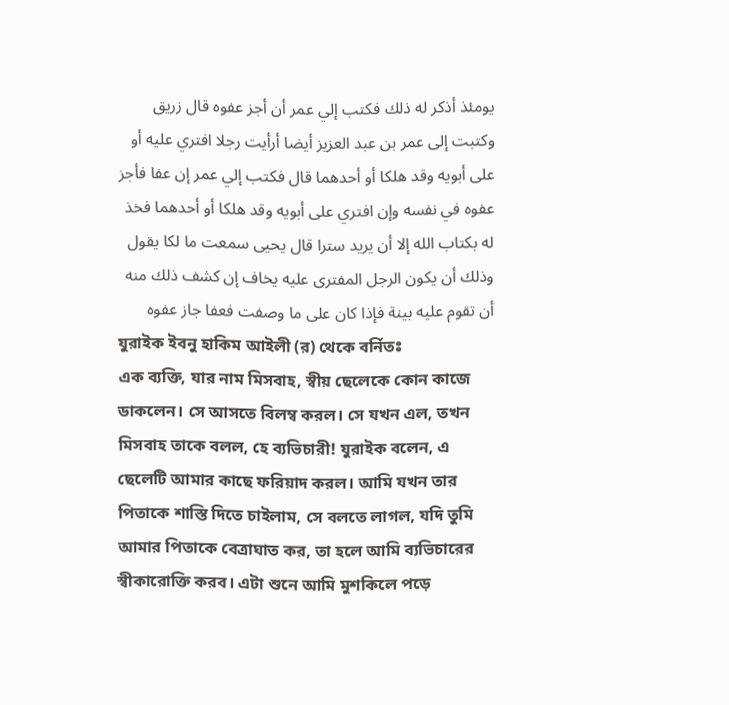يومئذ أذكر له ذلك فكتب إلي عمر أن أجز عفوه قال زريق وكتبت إلى عمر بن عبد العزيز أيضا أرأيت رجلا افتري عليه أو على أبويه وقد هلكا أو أحدهما قال فكتب إلي عمر إن عفا فأجز عفوه في نفسه وإن افتري على أبويه وقد هلكا أو أحدهما فخذ له بكتاب الله إلا أن يريد سترا قال يحيى سمعت ما لكا يقول وذلك أن يكون الرجل المفترى عليه يخاف إن كشف ذلك منه أن تقوم عليه بينة فإذا كان على ما وصفت فعفا جاز عفوه
যুরাইক ইবনু হাকিম আইলী (র) থেকে বর্নিতঃ
এক ব্যক্তি, যার নাম মিসবাহ, স্বীয় ছেলেকে কোন কাজে ডাকলেন। সে আসতে বিলম্ব করল। সে যখন এল, তখন মিসবাহ তাকে বলল, হে ব্যভিচারী! যুরাইক বলেন, এ ছেলেটি আমার কাছে ফরিয়াদ করল। আমি যখন তার পিতাকে শাস্তি দিতে চাইলাম, সে বলতে লাগল, যদি তুমি আমার পিতাকে বেত্রাঘাত কর, তা হলে আমি ব্যভিচারের স্বীকারোক্তি করব। এটা শুনে আমি মুশকিলে পড়ে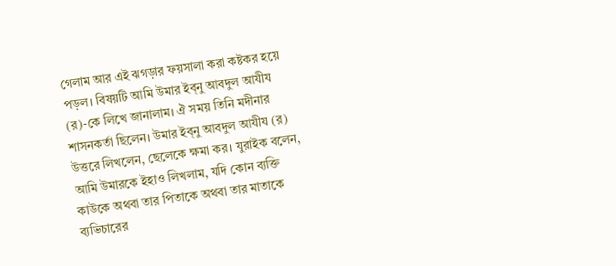গেলাম আর এই ঝগড়ার ফয়সালা করা কষ্টকর হয়ে পড়ল। বিষয়টি আমি উমার ইব্নু আবদুল আযীয (র)-কে লিখে জানালাম। ঐ সময় তিনি মদীনার শাসনকর্তা ছিলেন। উমার ইব্নু আবদুল আযীয (র) উত্তরে লিখলেন, ছেলেকে ক্ষমা কর। যুরাইক বলেন, আমি উমারকে ইহাও লিখলাম, যদি কোন ব্যক্তি কাউকে অথবা তার পিতাকে অথবা তার মাতাকে ব্যভিচারের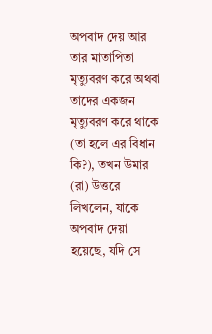অপবাদ দেয় আর তার মাতাপিতা মৃত্যুবরণ করে অথবা তাদের একজন মৃত্যুবরণ করে থাকে (তা হলে এর বিধান কি?), তখন উমার (রা) উত্তরে লিখলেন, যাকে অপবাদ দেয়া হয়েছে, যদি সে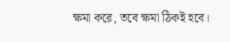ক্ষমা করে, তবে ক্ষমা ঠিকই হবে।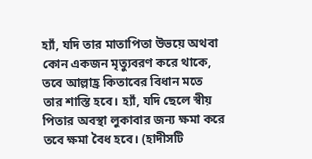হ্যাঁ, যদি তার মাতাপিতা উভয়ে অথবা কোন একজন মৃত্যুবরণ করে থাকে, তবে আল্লাহ্র কিতাবের বিধান মতে তার শাস্তি হবে। হ্যাঁ, যদি ছেলে স্বীয় পিতার অবস্থা লুকাবার জন্য ক্ষমা করে তবে ক্ষমা বৈধ হবে। (হাদীসটি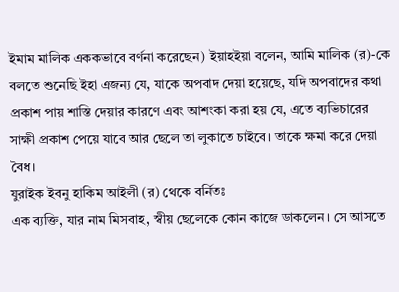ইমাম মালিক এককভাবে বর্ণনা করেছেন) ইয়াহইয়া বলেন, আমি মালিক (র)-কে বলতে শুনেছি ইহা এজন্য যে, যাকে অপবাদ দেয়া হয়েছে, যদি অপবাদের কথা প্রকাশ পায় শাস্তি দেয়ার কারণে এবং আশংকা করা হয় যে, এতে ব্যভিচারের সাক্ষী প্রকাশ পেয়ে যাবে আর ছেলে তা লুকাতে চাইবে। তাকে ক্ষমা করে দেয়া বৈধ।
যুরাইক ইবনু হাকিম আইলী (র) থেকে বর্নিতঃ
এক ব্যক্তি, যার নাম মিসবাহ, স্বীয় ছেলেকে কোন কাজে ডাকলেন। সে আসতে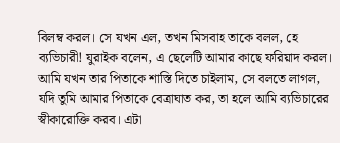বিলম্ব করল। সে যখন এল, তখন মিসবাহ তাকে বলল, হে ব্যভিচারী! যুরাইক বলেন, এ ছেলেটি আমার কাছে ফরিয়াদ করল। আমি যখন তার পিতাকে শাস্তি দিতে চাইলাম, সে বলতে লাগল, যদি তুমি আমার পিতাকে বেত্রাঘাত কর, তা হলে আমি ব্যভিচারের স্বীকারোক্তি করব। এটা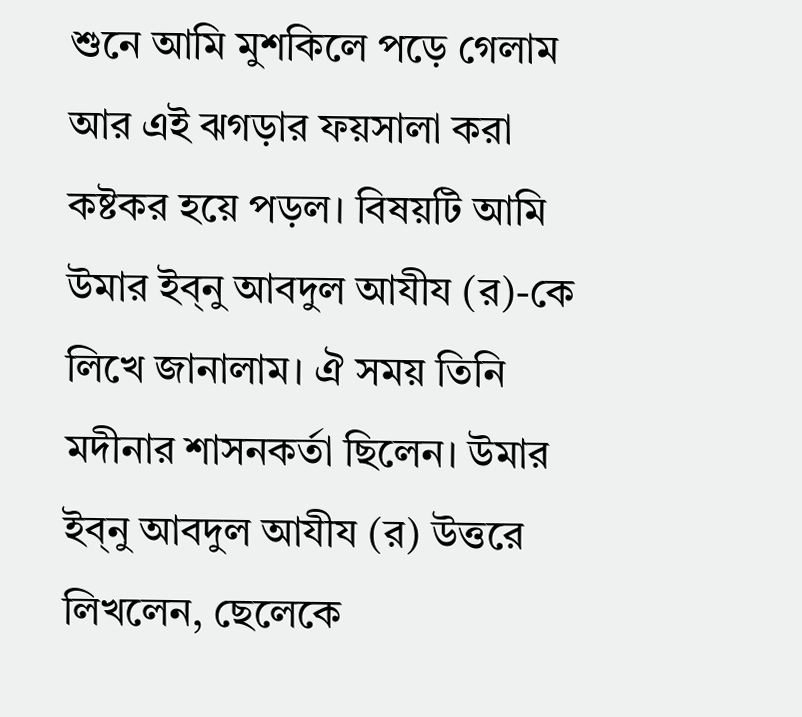শুনে আমি মুশকিলে পড়ে গেলাম আর এই ঝগড়ার ফয়সালা করা কষ্টকর হয়ে পড়ল। বিষয়টি আমি উমার ইব্নু আবদুল আযীয (র)-কে লিখে জানালাম। ঐ সময় তিনি মদীনার শাসনকর্তা ছিলেন। উমার ইব্নু আবদুল আযীয (র) উত্তরে লিখলেন, ছেলেকে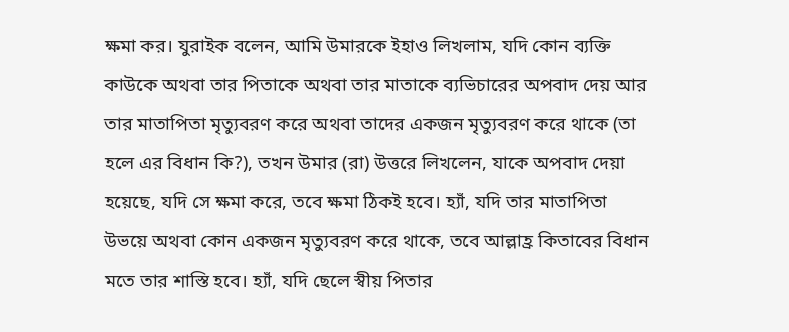ক্ষমা কর। যুরাইক বলেন, আমি উমারকে ইহাও লিখলাম, যদি কোন ব্যক্তি কাউকে অথবা তার পিতাকে অথবা তার মাতাকে ব্যভিচারের অপবাদ দেয় আর তার মাতাপিতা মৃত্যুবরণ করে অথবা তাদের একজন মৃত্যুবরণ করে থাকে (তা হলে এর বিধান কি?), তখন উমার (রা) উত্তরে লিখলেন, যাকে অপবাদ দেয়া হয়েছে, যদি সে ক্ষমা করে, তবে ক্ষমা ঠিকই হবে। হ্যাঁ, যদি তার মাতাপিতা উভয়ে অথবা কোন একজন মৃত্যুবরণ করে থাকে, তবে আল্লাহ্র কিতাবের বিধান মতে তার শাস্তি হবে। হ্যাঁ, যদি ছেলে স্বীয় পিতার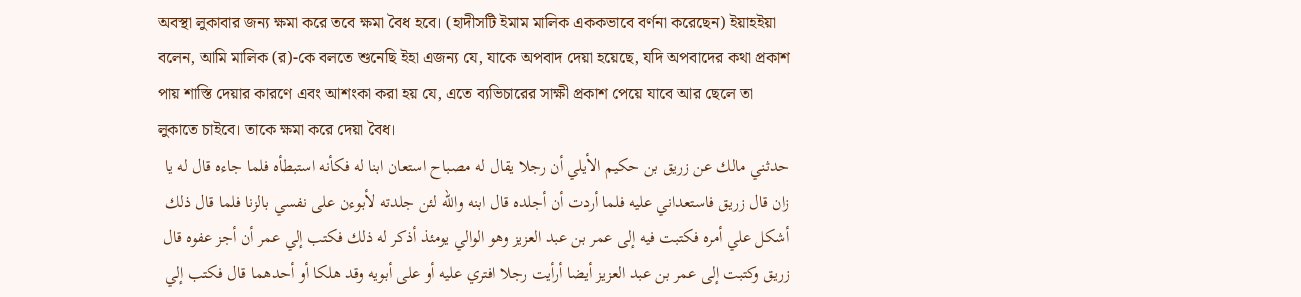অবস্থা লুকাবার জন্য ক্ষমা করে তবে ক্ষমা বৈধ হবে। (হাদীসটি ইমাম মালিক এককভাবে বর্ণনা করেছেন) ইয়াহইয়া বলেন, আমি মালিক (র)-কে বলতে শুনেছি ইহা এজন্য যে, যাকে অপবাদ দেয়া হয়েছে, যদি অপবাদের কথা প্রকাশ পায় শাস্তি দেয়ার কারণে এবং আশংকা করা হয় যে, এতে ব্যভিচারের সাক্ষী প্রকাশ পেয়ে যাবে আর ছেলে তা লুকাতে চাইবে। তাকে ক্ষমা করে দেয়া বৈধ।
حدثني مالك عن زريق بن حكيم الأيلي أن رجلا يقال له مصباح استعان ابنا له فكأنه استبطأه فلما جاءه قال له يا زان قال زريق فاستعداني عليه فلما أردت أن أجلده قال ابنه والله لئن جلدته لأبوءن على نفسي بالزنا فلما قال ذلك أشكل علي أمره فكتبت فيه إلى عمر بن عبد العزيز وهو الوالي يومئذ أذكر له ذلك فكتب إلي عمر أن أجز عفوه قال زريق وكتبت إلى عمر بن عبد العزيز أيضا أرأيت رجلا افتري عليه أو على أبويه وقد هلكا أو أحدهما قال فكتب إلي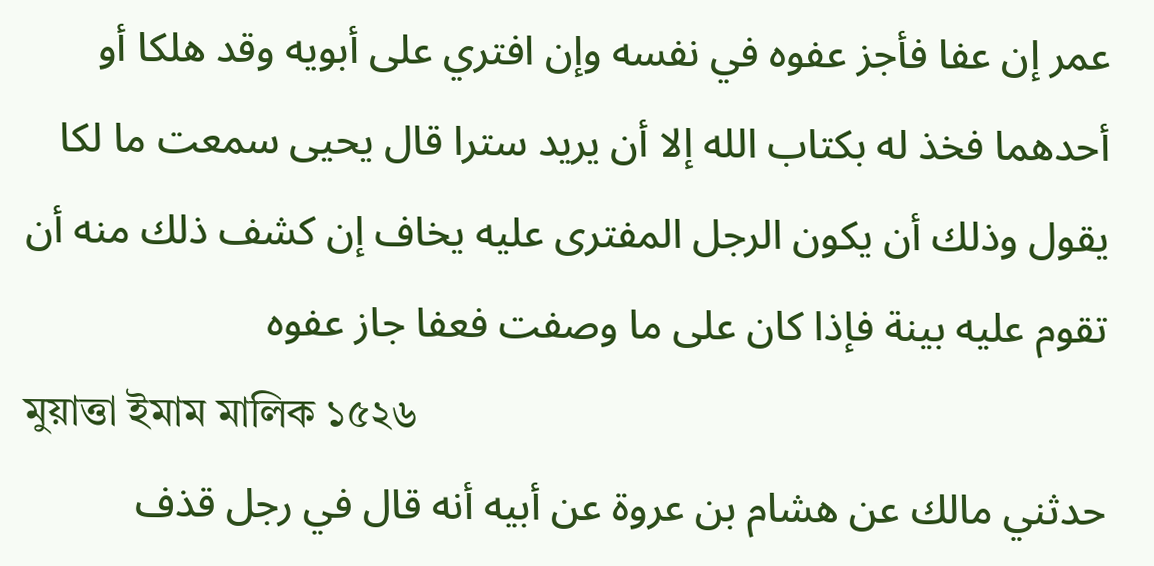عمر إن عفا فأجز عفوه في نفسه وإن افتري على أبويه وقد هلكا أو أحدهما فخذ له بكتاب الله إلا أن يريد سترا قال يحيى سمعت ما لكا يقول وذلك أن يكون الرجل المفترى عليه يخاف إن كشف ذلك منه أن تقوم عليه بينة فإذا كان على ما وصفت فعفا جاز عفوه
মুয়াত্তা ইমাম মালিক ১৫২৬
حدثني مالك عن هشام بن عروة عن أبيه أنه قال في رجل قذف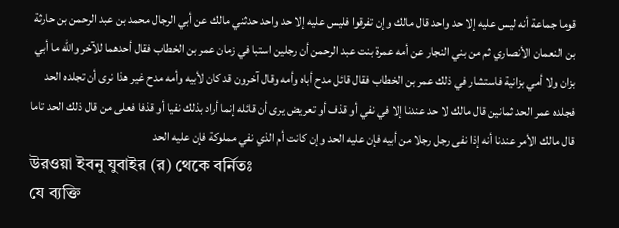قوما جماعة أنه ليس عليه إلا حد واحد قال مالك وإن تفرقوا فليس عليه إلا حد واحد حدثني مالك عن أبي الرجال محمد بن عبد الرحمن بن حارثة بن النعمان الأنصاري ثم من بني النجار عن أمه عمرة بنت عبد الرحمن أن رجلين استبا في زمان عمر بن الخطاب فقال أحدهما للآخر والله ما أبي بزان ولا أمي بزانية فاستشار في ذلك عمر بن الخطاب فقال قائل مدح أباه وأمه وقال آخرون قد كان لأبيه وأمه مدح غير هذا نرى أن تجلده الحد فجلده عمر الحد ثمانين قال مالك لا حد عندنا إلا في نفي أو قذف أو تعريض يرى أن قائله إنما أراد بذلك نفيا أو قذفا فعلى من قال ذلك الحد تاما قال مالك الأمر عندنا أنه إذا نفى رجل رجلا من أبيه فإن عليه الحد وإن كانت أم الذي نفي مملوكة فإن عليه الحد
উরওয়া ইবনু যুবাইর (র) থেকে বর্নিতঃ
যে ব্যক্তি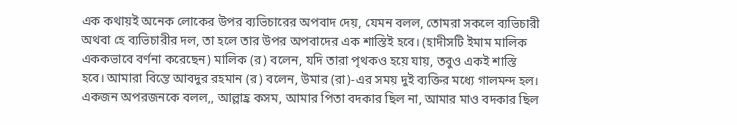এক কথায়ই অনেক লোকের উপর ব্যভিচারের অপবাদ দেয়, যেমন বলল, তোমরা সকলে ব্যভিচারী অথবা হে ব্যভিচারীর দল, তা হলে তার উপর অপবাদের এক শাস্তিই হবে। (হাদীসটি ইমাম মালিক এককভাবে বর্ণনা করেছেন) মালিক (র) বলেন, যদি তারা পৃথকও হয়ে যায়, তবুও একই শাস্তি হবে। আমারা বিন্তে আবদুর রহমান (র) বলেন, উমার (রা)-এর সময় দুই ব্যক্তির মধ্যে গালমন্দ হল। একজন অপরজনকে বলল,, আল্লাহ্র কসম, আমার পিতা বদকার ছিল না, আমার মাও বদকার ছিল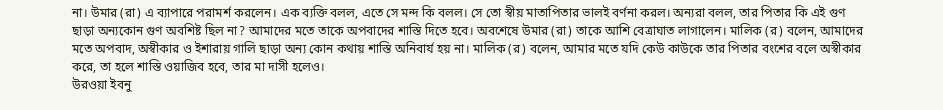না। উমার (রা) এ ব্যাপারে পরামর্শ করলেন। এক ব্যক্তি বলল, এতে সে মন্দ কি বলল। সে তো স্বীয় মাতাপিতার ভালই বর্ণনা করল। অন্যরা বলল, তার পিতার কি এই গুণ ছাড়া অন্যকোন গুণ অবশিষ্ট ছিল না? আমাদের মতে তাকে অপবাদের শাস্তি দিতে হবে। অবশেষে উমার (রা) তাকে আশি বেত্রাঘাত লাগালেন। মালিক (র) বলেন, আমাদের মতে অপবাদ, অস্বীকার ও ইশারায় গালি ছাড়া অন্য কোন কথায় শাস্তি অনিবার্য হয় না। মালিক (র) বলেন, আমার মতে যদি কেউ কাউকে তার পিতার বংশের বলে অস্বীকার করে, তা হলে শাস্তি ওয়াজিব হবে, তার মা দাসী হলেও।
উরওয়া ইবনু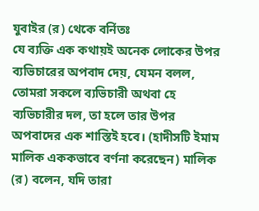যুবাইর (র) থেকে বর্নিতঃ
যে ব্যক্তি এক কথায়ই অনেক লোকের উপর ব্যভিচারের অপবাদ দেয়, যেমন বলল, তোমরা সকলে ব্যভিচারী অথবা হে ব্যভিচারীর দল, তা হলে তার উপর অপবাদের এক শাস্তিই হবে। (হাদীসটি ইমাম মালিক এককভাবে বর্ণনা করেছেন) মালিক (র) বলেন, যদি তারা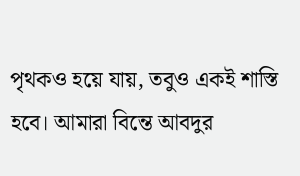পৃথকও হয়ে যায়, তবুও একই শাস্তি হবে। আমারা বিন্তে আবদুর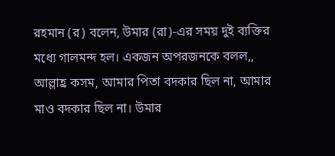রহমান (র) বলেন, উমার (রা)-এর সময় দুই ব্যক্তির মধ্যে গালমন্দ হল। একজন অপরজনকে বলল,, আল্লাহ্র কসম, আমার পিতা বদকার ছিল না, আমার মাও বদকার ছিল না। উমার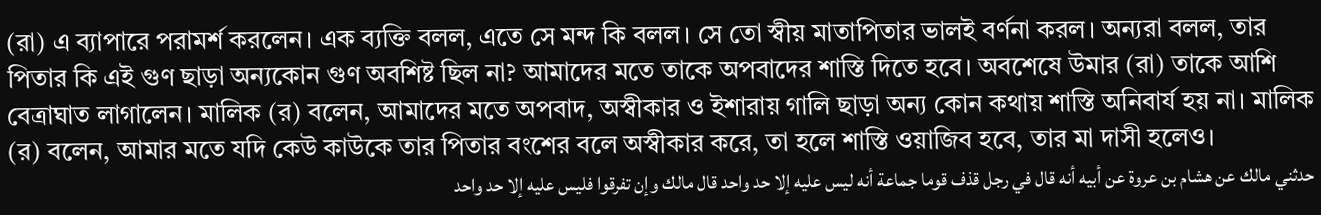(রা) এ ব্যাপারে পরামর্শ করলেন। এক ব্যক্তি বলল, এতে সে মন্দ কি বলল। সে তো স্বীয় মাতাপিতার ভালই বর্ণনা করল। অন্যরা বলল, তার পিতার কি এই গুণ ছাড়া অন্যকোন গুণ অবশিষ্ট ছিল না? আমাদের মতে তাকে অপবাদের শাস্তি দিতে হবে। অবশেষে উমার (রা) তাকে আশি বেত্রাঘাত লাগালেন। মালিক (র) বলেন, আমাদের মতে অপবাদ, অস্বীকার ও ইশারায় গালি ছাড়া অন্য কোন কথায় শাস্তি অনিবার্য হয় না। মালিক (র) বলেন, আমার মতে যদি কেউ কাউকে তার পিতার বংশের বলে অস্বীকার করে, তা হলে শাস্তি ওয়াজিব হবে, তার মা দাসী হলেও।
حدثني مالك عن هشام بن عروة عن أبيه أنه قال في رجل قذف قوما جماعة أنه ليس عليه إلا حد واحد قال مالك وإن تفرقوا فليس عليه إلا حد واحد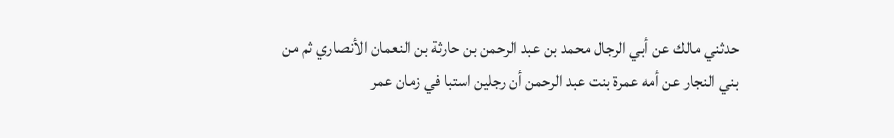حدثني مالك عن أبي الرجال محمد بن عبد الرحمن بن حارثة بن النعمان الأنصاري ثم من بني النجار عن أمه عمرة بنت عبد الرحمن أن رجلين استبا في زمان عمر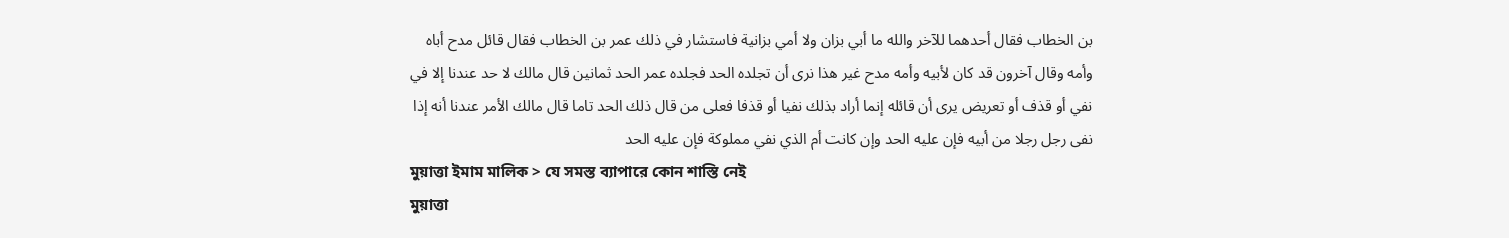بن الخطاب فقال أحدهما للآخر والله ما أبي بزان ولا أمي بزانية فاستشار في ذلك عمر بن الخطاب فقال قائل مدح أباه وأمه وقال آخرون قد كان لأبيه وأمه مدح غير هذا نرى أن تجلده الحد فجلده عمر الحد ثمانين قال مالك لا حد عندنا إلا في نفي أو قذف أو تعريض يرى أن قائله إنما أراد بذلك نفيا أو قذفا فعلى من قال ذلك الحد تاما قال مالك الأمر عندنا أنه إذا نفى رجل رجلا من أبيه فإن عليه الحد وإن كانت أم الذي نفي مملوكة فإن عليه الحد
মুয়াত্তা ইমাম মালিক > যে সমস্ত ব্যাপারে কোন শাস্তি নেই
মুয়াত্তা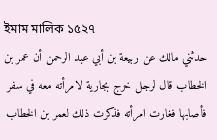ইমাম মালিক ১৫২৭
حدثني مالك عن ربيعة بن أبي عبد الرحمن أن عمر بن الخطاب قال لرجل خرج بجارية لامرأته معه في سفر فأصابها فغارت امرأته فذكرت ذلك لعمر بن الخطاب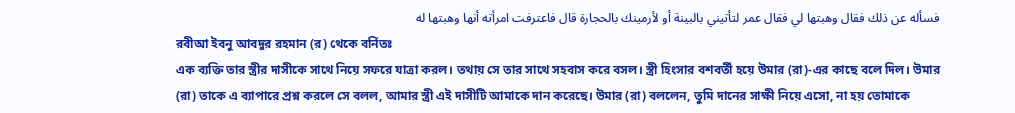فسأله عن ذلك فقال وهبتها لي فقال عمر لتأتيني بالبينة أو لأرمينك بالحجارة قال فاعترفت امرأته أنها وهبتها له
রবীআ ইবনু আবদুর রহমান (র) থেকে বর্নিতঃ
এক ব্যক্তি তার স্ত্রীর দাসীকে সাথে নিয়ে সফরে যাত্রা করল। তথায় সে তার সাথে সহবাস করে বসল। স্ত্রী হিংসার বশবর্তী হয়ে উমার (রা)-এর কাছে বলে দিল। উমার (রা) তাকে এ ব্যাপারে প্রশ্ন করলে সে বলল, আমার স্ত্রী এই দাসীটি আমাকে দান করেছে। উমার (রা) বললেন, তুমি দানের সাক্ষী নিয়ে এসো, না হয় তোমাকে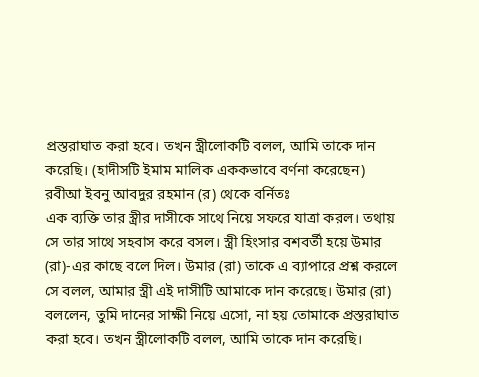প্রস্তরাঘাত করা হবে। তখন স্ত্রীলোকটি বলল, আমি তাকে দান করেছি। (হাদীসটি ইমাম মালিক এককভাবে বর্ণনা করেছেন)
রবীআ ইবনু আবদুর রহমান (র) থেকে বর্নিতঃ
এক ব্যক্তি তার স্ত্রীর দাসীকে সাথে নিয়ে সফরে যাত্রা করল। তথায় সে তার সাথে সহবাস করে বসল। স্ত্রী হিংসার বশবর্তী হয়ে উমার (রা)-এর কাছে বলে দিল। উমার (রা) তাকে এ ব্যাপারে প্রশ্ন করলে সে বলল, আমার স্ত্রী এই দাসীটি আমাকে দান করেছে। উমার (রা) বললেন, তুমি দানের সাক্ষী নিয়ে এসো, না হয় তোমাকে প্রস্তরাঘাত করা হবে। তখন স্ত্রীলোকটি বলল, আমি তাকে দান করেছি।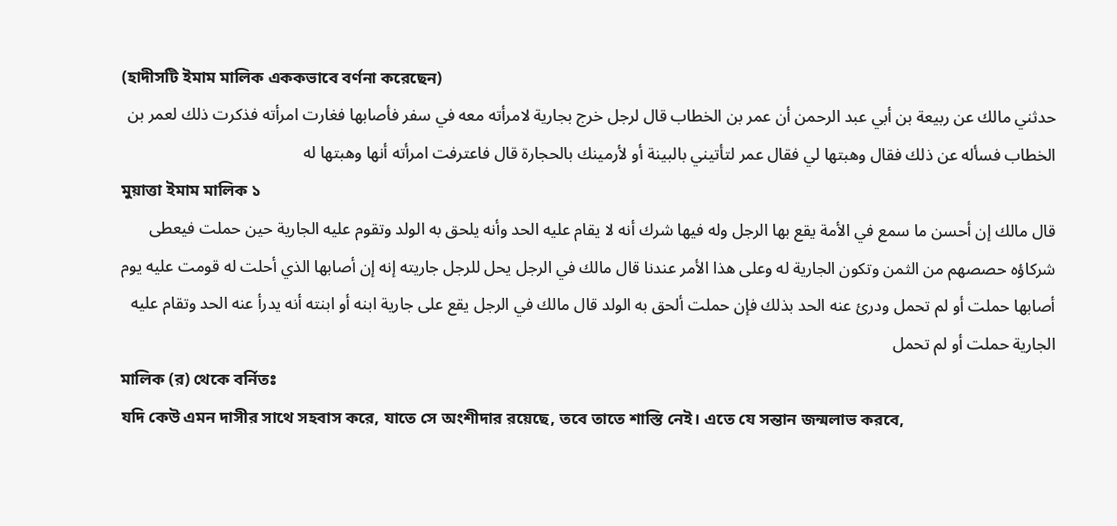(হাদীসটি ইমাম মালিক এককভাবে বর্ণনা করেছেন)
حدثني مالك عن ربيعة بن أبي عبد الرحمن أن عمر بن الخطاب قال لرجل خرج بجارية لامرأته معه في سفر فأصابها فغارت امرأته فذكرت ذلك لعمر بن الخطاب فسأله عن ذلك فقال وهبتها لي فقال عمر لتأتيني بالبينة أو لأرمينك بالحجارة قال فاعترفت امرأته أنها وهبتها له
মুয়াত্তা ইমাম মালিক ১
قال مالك إن أحسن ما سمع في الأمة يقع بها الرجل وله فيها شرك أنه لا يقام عليه الحد وأنه يلحق به الولد وتقوم عليه الجارية حين حملت فيعطى شركاؤه حصصهم من الثمن وتكون الجارية له وعلى هذا الأمر عندنا قال مالك في الرجل يحل للرجل جاريته إنه إن أصابها الذي أحلت له قومت عليه يوم أصابها حملت أو لم تحمل ودرئ عنه الحد بذلك فإن حملت ألحق به الولد قال مالك في الرجل يقع على جارية ابنه أو ابنته أنه يدرأ عنه الحد وتقام عليه الجارية حملت أو لم تحمل
মালিক (র) থেকে বর্নিতঃ
যদি কেউ এমন দাসীর সাথে সহবাস করে, যাতে সে অংশীদার রয়েছে, তবে তাতে শাস্তি নেই। এতে যে সন্তান জন্মলাভ করবে,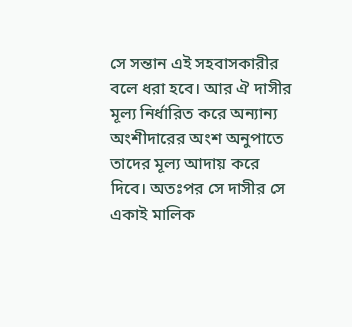সে সন্তান এই সহবাসকারীর বলে ধরা হবে। আর ঐ দাসীর মূল্য নির্ধারিত করে অন্যান্য অংশীদারের অংশ অনুপাতে তাদের মূল্য আদায় করে দিবে। অতঃপর সে দাসীর সে একাই মালিক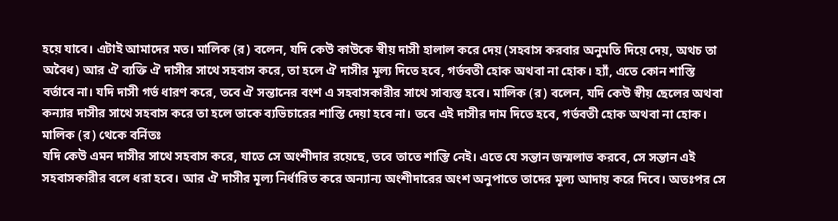হয়ে যাবে। এটাই আমাদের মত। মালিক (র) বলেন, যদি কেউ কাউকে স্বীয় দাসী হালাল করে দেয় (সহবাস করবার অনুমতি দিয়ে দেয়, অথচ তা অবৈধ) আর ঐ ব্যক্তি ঐ দাসীর সাথে সহবাস করে, তা হলে ঐ দাসীর মূল্য দিতে হবে, গর্ভবতী হোক অথবা না হোক। হ্যাঁ, এতে কোন শাস্তি বর্তাবে না। যদি দাসী গর্ভ ধারণ করে, তবে ঐ সন্তানের বংশ এ সহবাসকারীর সাথে সাব্যস্ত হবে। মালিক (র) বলেন, যদি কেউ স্বীয় ছেলের অথবা কন্যার দাসীর সাথে সহবাস করে তা হলে তাকে ব্যভিচারের শাস্তি দেয়া হবে না। তবে এই দাসীর দাম দিতে হবে, গর্ভবতী হোক অথবা না হোক।
মালিক (র) থেকে বর্নিতঃ
যদি কেউ এমন দাসীর সাথে সহবাস করে, যাতে সে অংশীদার রয়েছে, তবে তাতে শাস্তি নেই। এতে যে সন্তান জন্মলাভ করবে, সে সন্তান এই সহবাসকারীর বলে ধরা হবে। আর ঐ দাসীর মূল্য নির্ধারিত করে অন্যান্য অংশীদারের অংশ অনুপাতে তাদের মূল্য আদায় করে দিবে। অতঃপর সে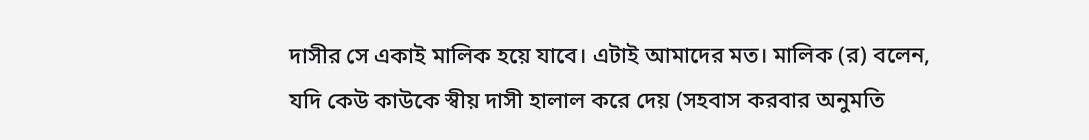দাসীর সে একাই মালিক হয়ে যাবে। এটাই আমাদের মত। মালিক (র) বলেন, যদি কেউ কাউকে স্বীয় দাসী হালাল করে দেয় (সহবাস করবার অনুমতি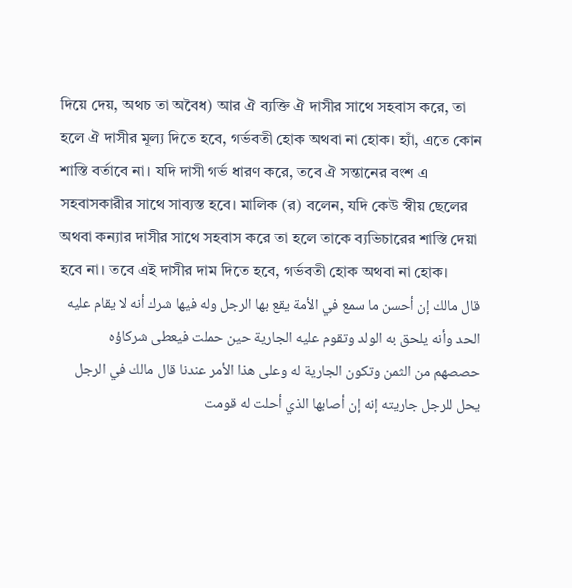দিয়ে দেয়, অথচ তা অবৈধ) আর ঐ ব্যক্তি ঐ দাসীর সাথে সহবাস করে, তা হলে ঐ দাসীর মূল্য দিতে হবে, গর্ভবতী হোক অথবা না হোক। হ্যাঁ, এতে কোন শাস্তি বর্তাবে না। যদি দাসী গর্ভ ধারণ করে, তবে ঐ সন্তানের বংশ এ সহবাসকারীর সাথে সাব্যস্ত হবে। মালিক (র) বলেন, যদি কেউ স্বীয় ছেলের অথবা কন্যার দাসীর সাথে সহবাস করে তা হলে তাকে ব্যভিচারের শাস্তি দেয়া হবে না। তবে এই দাসীর দাম দিতে হবে, গর্ভবতী হোক অথবা না হোক।
قال مالك إن أحسن ما سمع في الأمة يقع بها الرجل وله فيها شرك أنه لا يقام عليه الحد وأنه يلحق به الولد وتقوم عليه الجارية حين حملت فيعطى شركاؤه حصصهم من الثمن وتكون الجارية له وعلى هذا الأمر عندنا قال مالك في الرجل يحل للرجل جاريته إنه إن أصابها الذي أحلت له قومت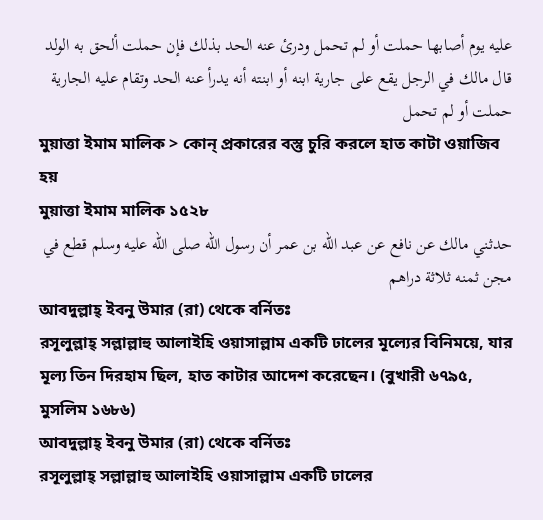عليه يوم أصابها حملت أو لم تحمل ودرئ عنه الحد بذلك فإن حملت ألحق به الولد قال مالك في الرجل يقع على جارية ابنه أو ابنته أنه يدرأ عنه الحد وتقام عليه الجارية حملت أو لم تحمل
মুয়াত্তা ইমাম মালিক > কোন্ প্রকারের বস্তু চুরি করলে হাত কাটা ওয়াজিব হয়
মুয়াত্তা ইমাম মালিক ১৫২৮
حدثني مالك عن نافع عن عبد الله بن عمر أن رسول الله صلى الله عليه وسلم قطع في مجن ثمنه ثلاثة دراهم
আবদুল্লাহ্ ইবনু উমার (রা) থেকে বর্নিতঃ
রসূলুল্লাহ্ সল্লাল্লাহু আলাইহি ওয়াসাল্লাম একটি ঢালের মূল্যের বিনিময়ে, যার মূল্য তিন দিরহাম ছিল, হাত কাটার আদেশ করেছেন। (বুখারী ৬৭৯৫, মুসলিম ১৬৮৬)
আবদুল্লাহ্ ইবনু উমার (রা) থেকে বর্নিতঃ
রসূলুল্লাহ্ সল্লাল্লাহু আলাইহি ওয়াসাল্লাম একটি ঢালের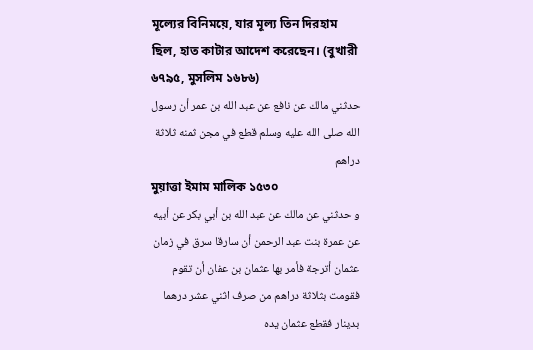মূল্যের বিনিময়ে, যার মূল্য তিন দিরহাম ছিল, হাত কাটার আদেশ করেছেন। (বুখারী ৬৭৯৫, মুসলিম ১৬৮৬)
حدثني مالك عن نافع عن عبد الله بن عمر أن رسول الله صلى الله عليه وسلم قطع في مجن ثمنه ثلاثة دراهم
মুয়াত্তা ইমাম মালিক ১৫৩০
و حدثني عن مالك عن عبد الله بن أبي بكر عن أبيه عن عمرة بنت عبد الرحمن أن سارقا سرق في زمان عثمان أترجة فأمر بها عثمان بن عفان أن تقوم فقومت بثلاثة دراهم من صرف اثني عشر درهما بدينار فقطع عثمان يده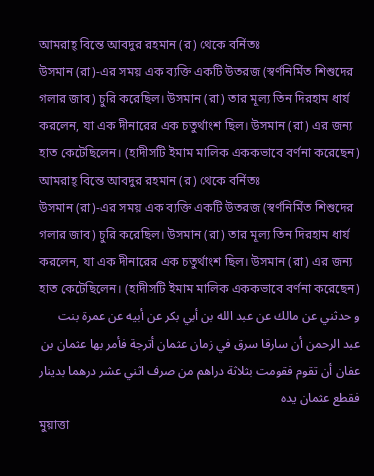আমরাহ্ বিন্তে আবদুর রহমান (র) থেকে বর্নিতঃ
উসমান (রা)-এর সময় এক ব্যক্তি একটি উতরজ (স্বর্ণনির্মিত শিশুদের গলার জাব) চুরি করেছিল। উসমান (রা) তার মূল্য তিন দিরহাম ধার্য করলেন, যা এক দীনারের এক চতুর্থাংশ ছিল। উসমান (রা) এর জন্য হাত কেটেছিলেন। (হাদীসটি ইমাম মালিক এককভাবে বর্ণনা করেছেন)
আমরাহ্ বিন্তে আবদুর রহমান (র) থেকে বর্নিতঃ
উসমান (রা)-এর সময় এক ব্যক্তি একটি উতরজ (স্বর্ণনির্মিত শিশুদের গলার জাব) চুরি করেছিল। উসমান (রা) তার মূল্য তিন দিরহাম ধার্য করলেন, যা এক দীনারের এক চতুর্থাংশ ছিল। উসমান (রা) এর জন্য হাত কেটেছিলেন। (হাদীসটি ইমাম মালিক এককভাবে বর্ণনা করেছেন)
و حدثني عن مالك عن عبد الله بن أبي بكر عن أبيه عن عمرة بنت عبد الرحمن أن سارقا سرق في زمان عثمان أترجة فأمر بها عثمان بن عفان أن تقوم فقومت بثلاثة دراهم من صرف اثني عشر درهما بدينار فقطع عثمان يده
মুয়াত্তা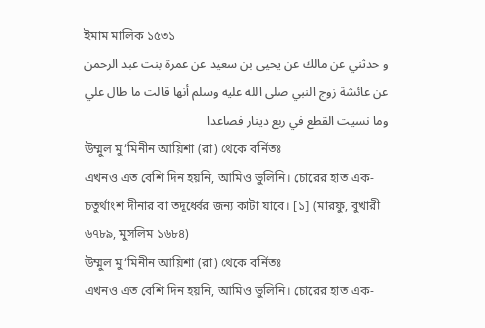ইমাম মালিক ১৫৩১
و حدثني عن مالك عن يحيى بن سعيد عن عمرة بنت عبد الرحمن عن عائشة زوج النبي صلى الله عليه وسلم أنها قالت ما طال علي وما نسيت القطع في ربع دينار فصاعدا
উম্মুল মু‘মিনীন আয়িশা (রা) থেকে বর্নিতঃ
এখনও এত বেশি দিন হয়নি, আমিও ভুলিনি। চোরের হাত এক-চতুর্থাংশ দীনার বা তদূর্ধ্বের জন্য কাটা যাবে। [১] (মারফু, বুখারী ৬৭৮৯, মুসলিম ১৬৮৪)
উম্মুল মু‘মিনীন আয়িশা (রা) থেকে বর্নিতঃ
এখনও এত বেশি দিন হয়নি, আমিও ভুলিনি। চোরের হাত এক-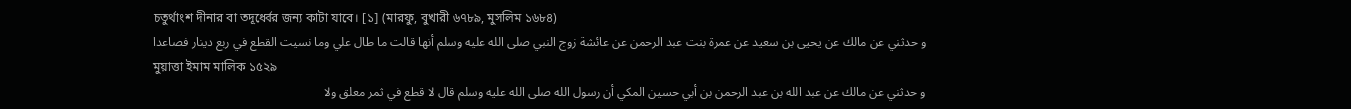চতুর্থাংশ দীনার বা তদূর্ধ্বের জন্য কাটা যাবে। [১] (মারফু, বুখারী ৬৭৮৯, মুসলিম ১৬৮৪)
و حدثني عن مالك عن يحيى بن سعيد عن عمرة بنت عبد الرحمن عن عائشة زوج النبي صلى الله عليه وسلم أنها قالت ما طال علي وما نسيت القطع في ربع دينار فصاعدا
মুয়াত্তা ইমাম মালিক ১৫২৯
و حدثني عن مالك عن عبد الله بن عبد الرحمن بن أبي حسين المكي أن رسول الله صلى الله عليه وسلم قال لا قطع في ثمر معلق ولا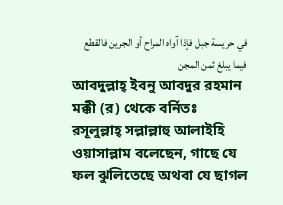في حريسة جبل فإذا آواه المراح أو الجرين فالقطع فيما يبلغ ثمن المجن
আবদুল্লাহ্ ইবনু আবদুর রহমান মক্কী (র) থেকে বর্নিতঃ
রসূলুল্লাহ্ সল্লাল্লাহু আলাইহি ওয়াসাল্লাম বলেছেন, গাছে যে ফল ঝুলিতেছে অথবা যে ছাগল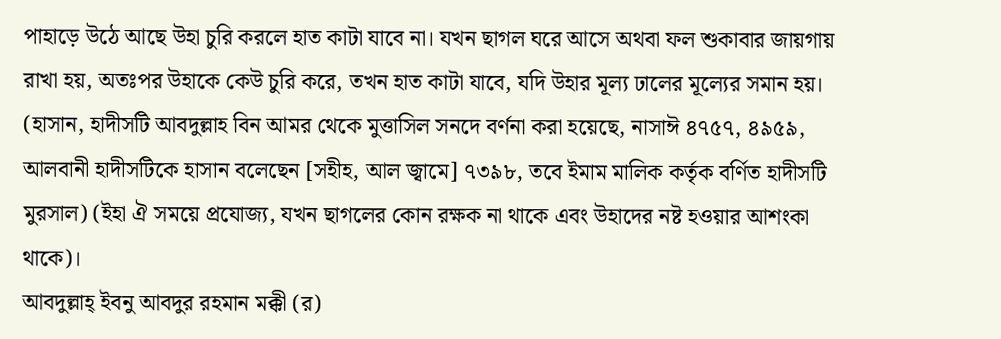পাহাড়ে উঠে আছে উহা চুরি করলে হাত কাটা যাবে না। যখন ছাগল ঘরে আসে অথবা ফল শুকাবার জায়গায় রাখা হয়, অতঃপর উহাকে কেউ চুরি করে, তখন হাত কাটা যাবে, যদি উহার মূল্য ঢালের মূল্যের সমান হয়। (হাসান, হাদীসটি আবদুল্লাহ বিন আমর থেকে মুত্তাসিল সনদে বর্ণনা করা হয়েছে, নাসাঈ ৪৭৫৭, ৪৯৫৯, আলবানী হাদীসটিকে হাসান বলেছেন [সহীহ, আল জ্বামে] ৭৩৯৮, তবে ইমাম মালিক কর্তৃক বর্ণিত হাদীসটি মুরসাল) (ইহা ঐ সময়ে প্রযোজ্য, যখন ছাগলের কোন রক্ষক না থাকে এবং উহাদের নষ্ট হওয়ার আশংকা থাকে)।
আবদুল্লাহ্ ইবনু আবদুর রহমান মক্কী (র)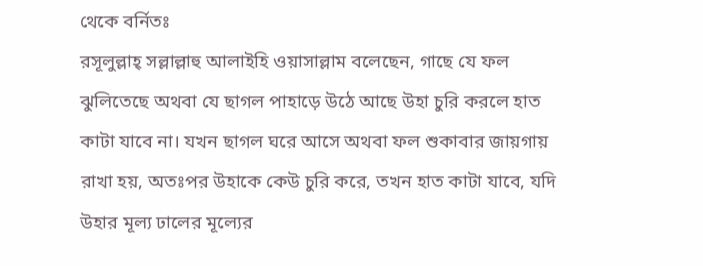থেকে বর্নিতঃ
রসূলুল্লাহ্ সল্লাল্লাহু আলাইহি ওয়াসাল্লাম বলেছেন, গাছে যে ফল ঝুলিতেছে অথবা যে ছাগল পাহাড়ে উঠে আছে উহা চুরি করলে হাত কাটা যাবে না। যখন ছাগল ঘরে আসে অথবা ফল শুকাবার জায়গায় রাখা হয়, অতঃপর উহাকে কেউ চুরি করে, তখন হাত কাটা যাবে, যদি উহার মূল্য ঢালের মূল্যের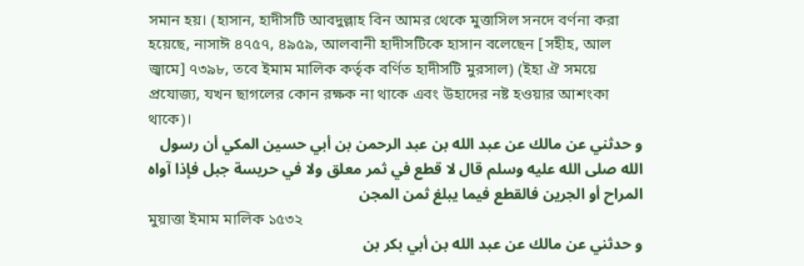সমান হয়। (হাসান, হাদীসটি আবদুল্লাহ বিন আমর থেকে মুত্তাসিল সনদে বর্ণনা করা হয়েছে, নাসাঈ ৪৭৫৭, ৪৯৫৯, আলবানী হাদীসটিকে হাসান বলেছেন [সহীহ, আল জ্বামে] ৭৩৯৮, তবে ইমাম মালিক কর্তৃক বর্ণিত হাদীসটি মুরসাল) (ইহা ঐ সময়ে প্রযোজ্য, যখন ছাগলের কোন রক্ষক না থাকে এবং উহাদের নষ্ট হওয়ার আশংকা থাকে)।
و حدثني عن مالك عن عبد الله بن عبد الرحمن بن أبي حسين المكي أن رسول الله صلى الله عليه وسلم قال لا قطع في ثمر معلق ولا في حريسة جبل فإذا آواه المراح أو الجرين فالقطع فيما يبلغ ثمن المجن
মুয়াত্তা ইমাম মালিক ১৫৩২
و حدثني عن مالك عن عبد الله بن أبي بكر بن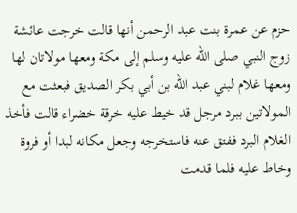حزم عن عمرة بنت عبد الرحمن أنها قالت خرجت عائشة زوج النبي صلى الله عليه وسلم إلى مكة ومعها مولاتان لها ومعها غلام لبني عبد الله بن أبي بكر الصديق فبعثت مع المولاتين ببرد مرجل قد خيط عليه خرقة خضراء قالت فأخذ الغلام البرد ففتق عنه فاستخرجه وجعل مكانه لبدا أو فروة وخاط عليه فلما قدمت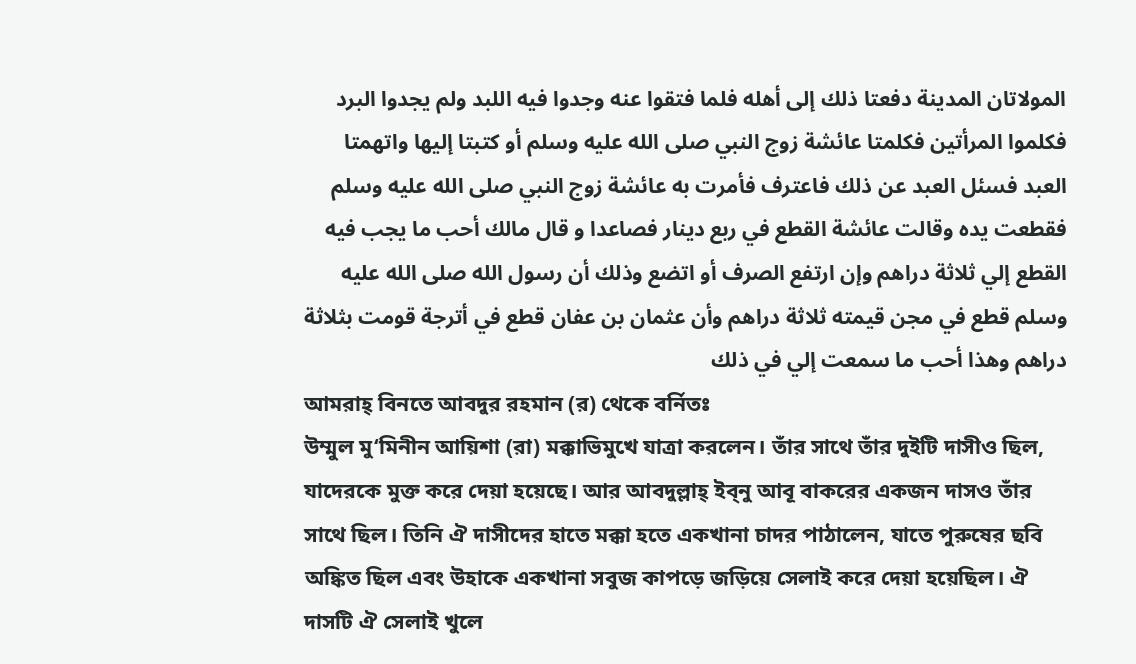المولاتان المدينة دفعتا ذلك إلى أهله فلما فتقوا عنه وجدوا فيه اللبد ولم يجدوا البرد فكلموا المرأتين فكلمتا عائشة زوج النبي صلى الله عليه وسلم أو كتبتا إليها واتهمتا العبد فسئل العبد عن ذلك فاعترف فأمرت به عائشة زوج النبي صلى الله عليه وسلم فقطعت يده وقالت عائشة القطع في ربع دينار فصاعدا و قال مالك أحب ما يجب فيه القطع إلي ثلاثة دراهم وإن ارتفع الصرف أو اتضع وذلك أن رسول الله صلى الله عليه وسلم قطع في مجن قيمته ثلاثة دراهم وأن عثمان بن عفان قطع في أترجة قومت بثلاثة دراهم وهذا أحب ما سمعت إلي في ذلك
আমরাহ্ বিনতে আবদুর রহমান (র) থেকে বর্নিতঃ
উম্মুল মু‘মিনীন আয়িশা (রা) মক্কাভিমুখে যাত্রা করলেন। তাঁর সাথে তাঁর দুইটি দাসীও ছিল, যাদেরকে মুক্ত করে দেয়া হয়েছে। আর আবদুল্লাহ্ ইব্নু আবূ বাকরের একজন দাসও তাঁর সাথে ছিল। তিনি ঐ দাসীদের হাতে মক্কা হতে একখানা চাদর পাঠালেন, যাতে পুরুষের ছবি অঙ্কিত ছিল এবং উহাকে একখানা সবুজ কাপড়ে জড়িয়ে সেলাই করে দেয়া হয়েছিল। ঐ দাসটি ঐ সেলাই খুলে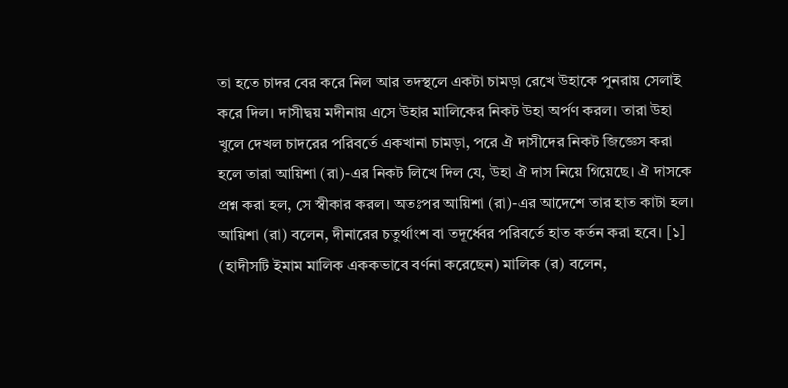তা হতে চাদর বের করে নিল আর তদস্থলে একটা চামড়া রেখে উহাকে পুনরায় সেলাই করে দিল। দাসীদ্বয় মদীনায় এসে উহার মালিকের নিকট উহা অর্পণ করল। তারা উহা খুলে দেখল চাদরের পরিবর্তে একখানা চামড়া, পরে ঐ দাসীদের নিকট জিজ্ঞেস করা হলে তারা আয়িশা (রা)-এর নিকট লিখে দিল যে, উহা ঐ দাস নিয়ে গিয়েছে। ঐ দাসকে প্রশ্ন করা হল, সে স্বীকার করল। অতঃপর আয়িশা (রা)-এর আদেশে তার হাত কাটা হল। আয়িশা (রা) বলেন, দীনারের চতুর্থাংশ বা তদূর্ধ্বের পরিবর্তে হাত কর্তন করা হবে। [১] (হাদীসটি ইমাম মালিক এককভাবে বর্ণনা করেছেন) মালিক (র) বলেন,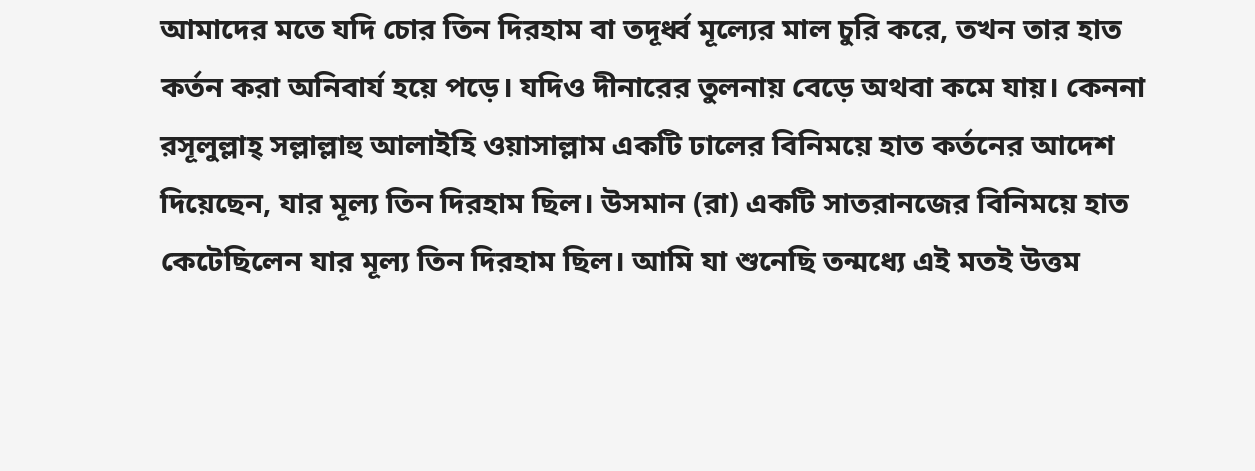আমাদের মতে যদি চোর তিন দিরহাম বা তদূর্ধ্ব মূল্যের মাল চুরি করে, তখন তার হাত কর্তন করা অনিবার্য হয়ে পড়ে। যদিও দীনারের তুলনায় বেড়ে অথবা কমে যায়। কেননা রসূলুল্লাহ্ সল্লাল্লাহু আলাইহি ওয়াসাল্লাম একটি ঢালের বিনিময়ে হাত কর্তনের আদেশ দিয়েছেন, যার মূল্য তিন দিরহাম ছিল। উসমান (রা) একটি সাতরানজের বিনিময়ে হাত কেটেছিলেন যার মূল্য তিন দিরহাম ছিল। আমি যা শুনেছি তন্মধ্যে এই মতই উত্তম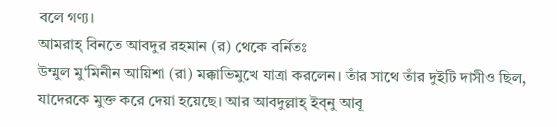বলে গণ্য।
আমরাহ্ বিনতে আবদুর রহমান (র) থেকে বর্নিতঃ
উম্মুল মু‘মিনীন আয়িশা (রা) মক্কাভিমুখে যাত্রা করলেন। তাঁর সাথে তাঁর দুইটি দাসীও ছিল, যাদেরকে মুক্ত করে দেয়া হয়েছে। আর আবদুল্লাহ্ ইব্নু আবূ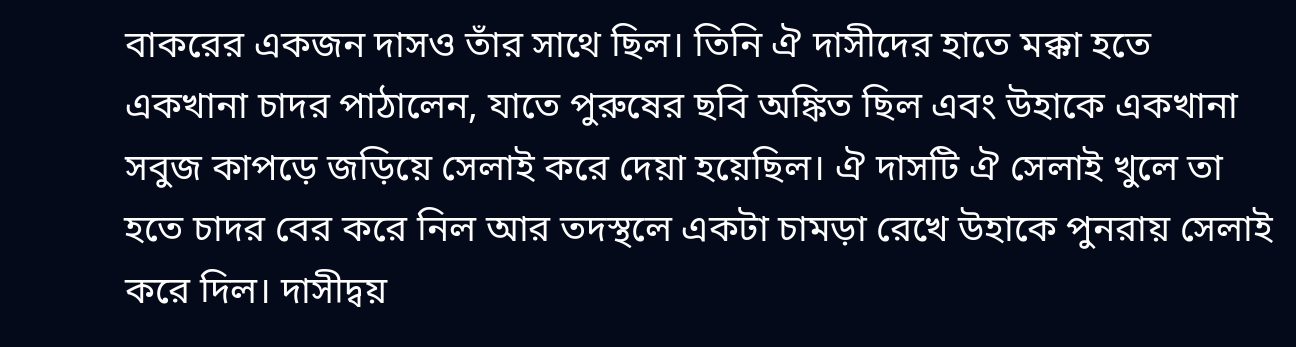বাকরের একজন দাসও তাঁর সাথে ছিল। তিনি ঐ দাসীদের হাতে মক্কা হতে একখানা চাদর পাঠালেন, যাতে পুরুষের ছবি অঙ্কিত ছিল এবং উহাকে একখানা সবুজ কাপড়ে জড়িয়ে সেলাই করে দেয়া হয়েছিল। ঐ দাসটি ঐ সেলাই খুলে তা হতে চাদর বের করে নিল আর তদস্থলে একটা চামড়া রেখে উহাকে পুনরায় সেলাই করে দিল। দাসীদ্বয়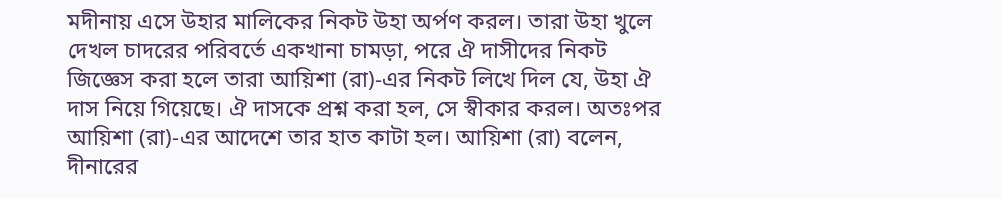মদীনায় এসে উহার মালিকের নিকট উহা অর্পণ করল। তারা উহা খুলে দেখল চাদরের পরিবর্তে একখানা চামড়া, পরে ঐ দাসীদের নিকট জিজ্ঞেস করা হলে তারা আয়িশা (রা)-এর নিকট লিখে দিল যে, উহা ঐ দাস নিয়ে গিয়েছে। ঐ দাসকে প্রশ্ন করা হল, সে স্বীকার করল। অতঃপর আয়িশা (রা)-এর আদেশে তার হাত কাটা হল। আয়িশা (রা) বলেন, দীনারের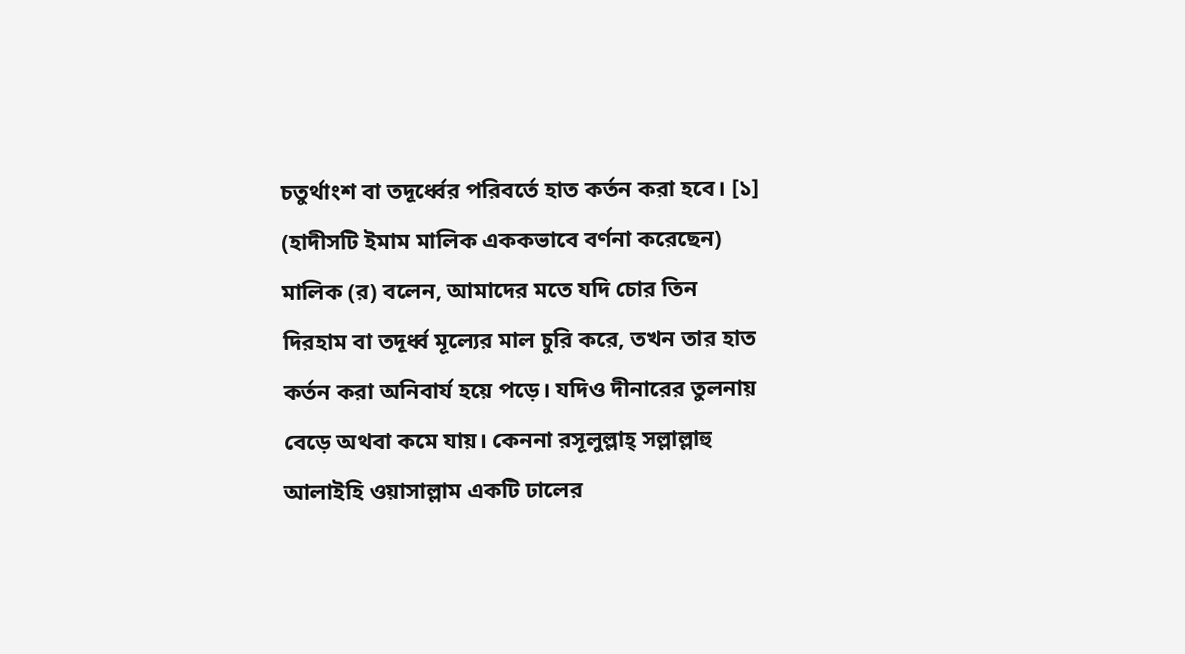চতুর্থাংশ বা তদূর্ধ্বের পরিবর্তে হাত কর্তন করা হবে। [১] (হাদীসটি ইমাম মালিক এককভাবে বর্ণনা করেছেন) মালিক (র) বলেন, আমাদের মতে যদি চোর তিন দিরহাম বা তদূর্ধ্ব মূল্যের মাল চুরি করে, তখন তার হাত কর্তন করা অনিবার্য হয়ে পড়ে। যদিও দীনারের তুলনায় বেড়ে অথবা কমে যায়। কেননা রসূলুল্লাহ্ সল্লাল্লাহু আলাইহি ওয়াসাল্লাম একটি ঢালের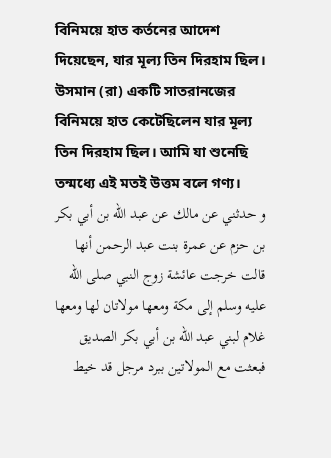বিনিময়ে হাত কর্তনের আদেশ দিয়েছেন, যার মূল্য তিন দিরহাম ছিল। উসমান (রা) একটি সাতরানজের বিনিময়ে হাত কেটেছিলেন যার মূল্য তিন দিরহাম ছিল। আমি যা শুনেছি তন্মধ্যে এই মতই উত্তম বলে গণ্য।
و حدثني عن مالك عن عبد الله بن أبي بكر بن حزم عن عمرة بنت عبد الرحمن أنها قالت خرجت عائشة زوج النبي صلى الله عليه وسلم إلى مكة ومعها مولاتان لها ومعها غلام لبني عبد الله بن أبي بكر الصديق فبعثت مع المولاتين ببرد مرجل قد خيط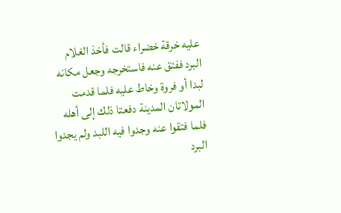عليه خرقة خضراء قالت فأخذ الغلام البرد ففتق عنه فاستخرجه وجعل مكانه لبدا أو فروة وخاط عليه فلما قدمت المولاتان المدينة دفعتا ذلك إلى أهله فلما فتقوا عنه وجدوا فيه اللبد ولم يجدوا البرد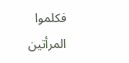فكلموا المرأتين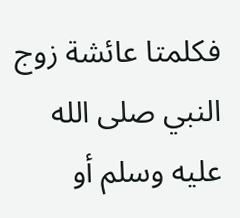فكلمتا عائشة زوج النبي صلى الله عليه وسلم أو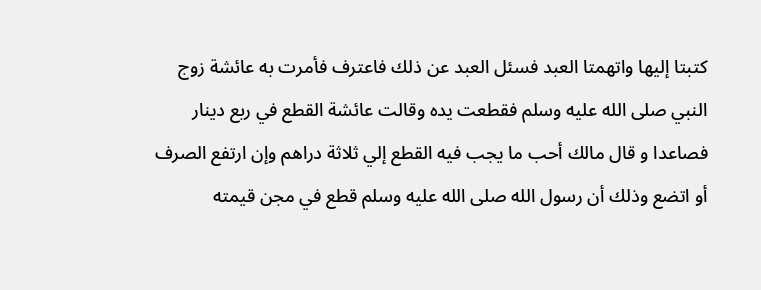كتبتا إليها واتهمتا العبد فسئل العبد عن ذلك فاعترف فأمرت به عائشة زوج النبي صلى الله عليه وسلم فقطعت يده وقالت عائشة القطع في ربع دينار فصاعدا و قال مالك أحب ما يجب فيه القطع إلي ثلاثة دراهم وإن ارتفع الصرف أو اتضع وذلك أن رسول الله صلى الله عليه وسلم قطع في مجن قيمته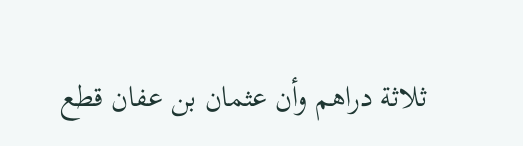ثلاثة دراهم وأن عثمان بن عفان قطع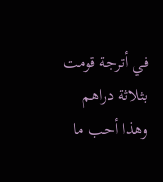في أترجة قومت بثلاثة دراهم وهذا أحب ما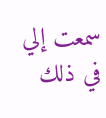سمعت إلي في ذلك